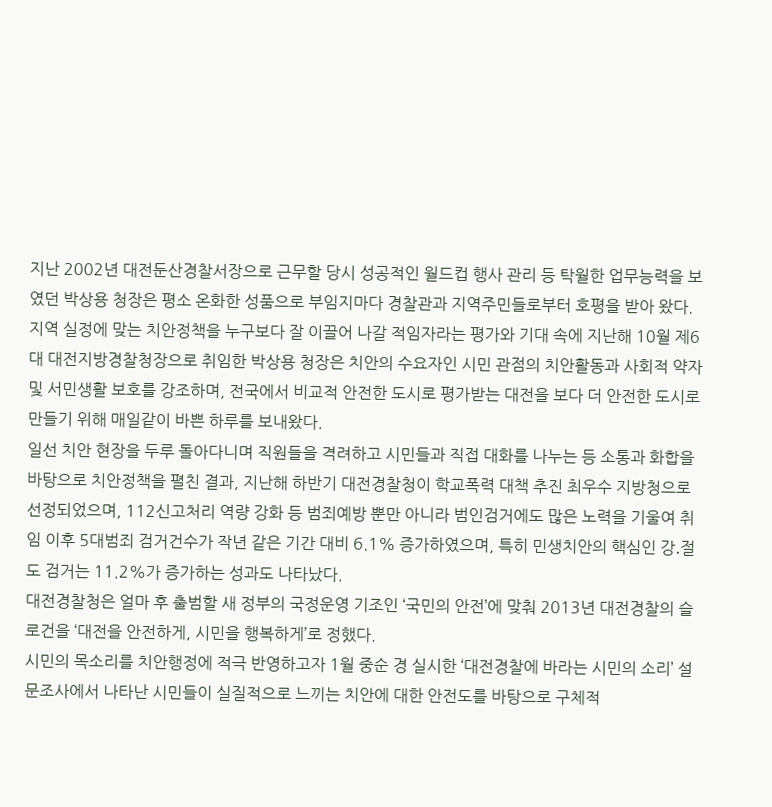지난 2002년 대전둔산경찰서장으로 근무할 당시 성공적인 월드컵 행사 관리 등 탁월한 업무능력을 보였던 박상용 청장은 평소 온화한 성품으로 부임지마다 경찰관과 지역주민들로부터 호평을 받아 왔다.
지역 실정에 맞는 치안정책을 누구보다 잘 이끌어 나갈 적임자라는 평가와 기대 속에 지난해 10월 제6대 대전지방경찰청장으로 취임한 박상용 청장은 치안의 수요자인 시민 관점의 치안활동과 사회적 약자 및 서민생활 보호를 강조하며, 전국에서 비교적 안전한 도시로 평가받는 대전을 보다 더 안전한 도시로 만들기 위해 매일같이 바쁜 하루를 보내왔다.
일선 치안 현장을 두루 돌아다니며 직원들을 격려하고 시민들과 직접 대화를 나누는 등 소통과 화합을 바탕으로 치안정책을 펼친 결과, 지난해 하반기 대전경찰청이 학교폭력 대책 추진 최우수 지방청으로 선정되었으며, 112신고처리 역량 강화 등 범죄예방 뿐만 아니라 범인검거에도 많은 노력을 기울여 취임 이후 5대범죄 검거건수가 작년 같은 기간 대비 6.1% 증가하였으며, 특히 민생치안의 핵심인 강․절도 검거는 11.2%가 증가하는 성과도 나타났다.
대전경찰청은 얼마 후 출범할 새 정부의 국정운영 기조인 ‘국민의 안전’에 맞춰 2013년 대전경찰의 슬로건을 ‘대전을 안전하게, 시민을 행복하게’로 정했다.
시민의 목소리를 치안행정에 적극 반영하고자 1월 중순 경 실시한 ‘대전경찰에 바라는 시민의 소리’ 설문조사에서 나타난 시민들이 실질적으로 느끼는 치안에 대한 안전도를 바탕으로 구체적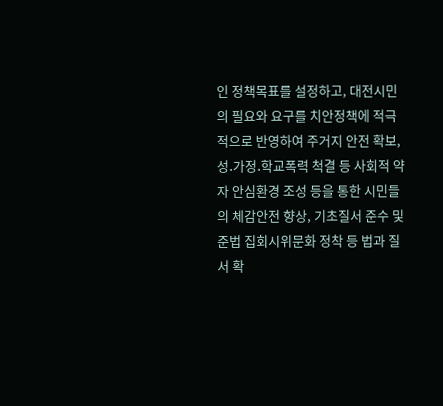인 정책목표를 설정하고, 대전시민의 필요와 요구를 치안정책에 적극적으로 반영하여 주거지 안전 확보, 성․가정․학교폭력 척결 등 사회적 약자 안심환경 조성 등을 통한 시민들의 체감안전 향상, 기초질서 준수 및 준법 집회시위문화 정착 등 법과 질서 확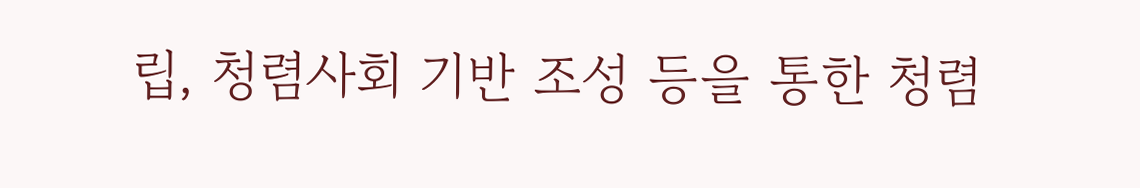립, 청렴사회 기반 조성 등을 통한 청렴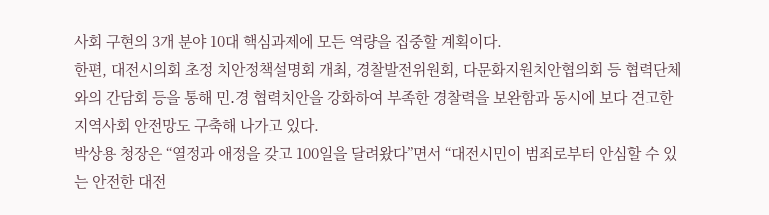사회 구현의 3개 분야 10대 핵심과제에 모든 역량을 집중할 계획이다.
한편, 대전시의회 초정 치안정책설명회 개최, 경찰발전위원회, 다문화지원치안협의회 등 협력단체와의 간담회 등을 통해 민․경 협력치안을 강화하여 부족한 경찰력을 보완함과 동시에 보다 견고한 지역사회 안전망도 구축해 나가고 있다.
박상용 청장은 “열정과 애정을 갖고 100일을 달려왔다”면서 “대전시민이 범죄로부터 안심할 수 있는 안전한 대전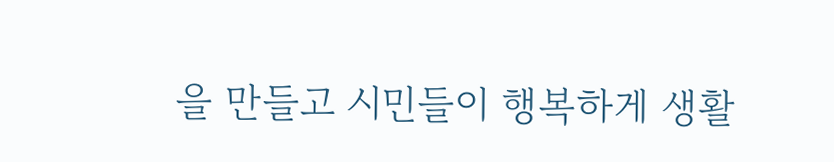을 만들고 시민들이 행복하게 생활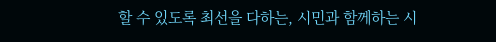할 수 있도록 최선을 다하는, 시민과 함께하는 시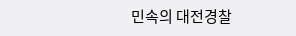민속의 대전경찰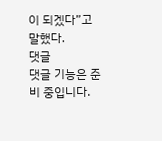이 되겠다”고 말했다.
댓글
댓글 기능은 준비 중입니다.